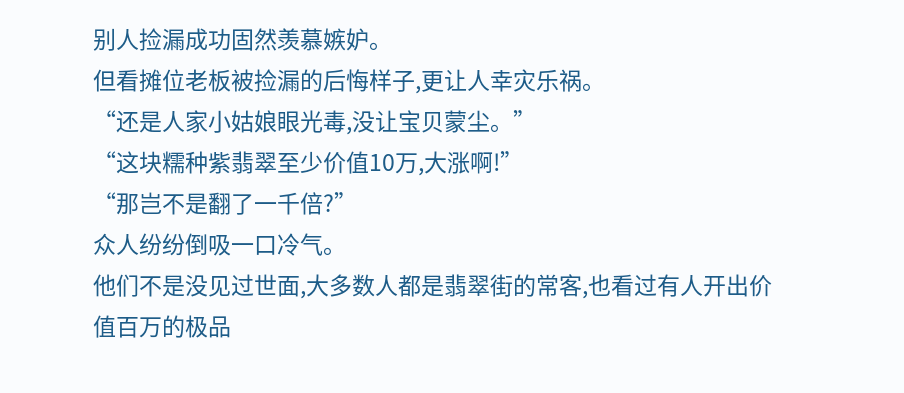别人捡漏成功固然羡慕嫉妒。
但看摊位老板被捡漏的后悔样子,更让人幸灾乐祸。
“还是人家小姑娘眼光毒,没让宝贝蒙尘。”
“这块糯种紫翡翠至少价值10万,大涨啊!”
“那岂不是翻了一千倍?”
众人纷纷倒吸一口冷气。
他们不是没见过世面,大多数人都是翡翠街的常客,也看过有人开出价值百万的极品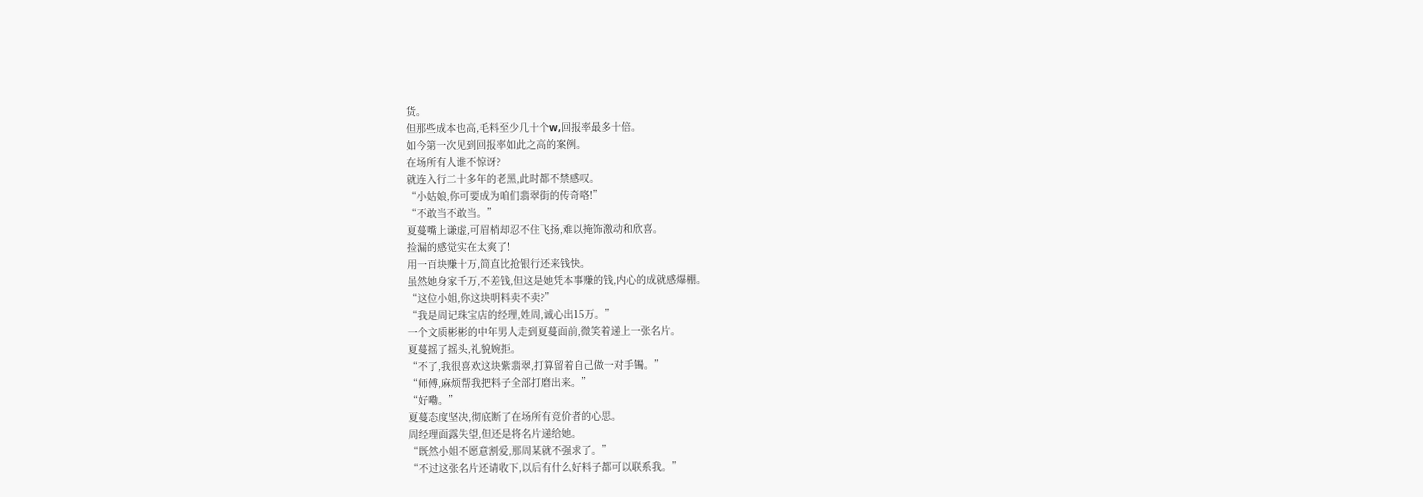货。
但那些成本也高,毛料至少几十个w,回报率最多十倍。
如今第一次见到回报率如此之高的案例。
在场所有人谁不惊讶?
就连入行二十多年的老黑,此时都不禁感叹。
“小姑娘,你可要成为咱们翡翠街的传奇咯!”
“不敢当不敢当。”
夏蔓嘴上谦虚,可眉梢却忍不住飞扬,难以掩饰激动和欣喜。
捡漏的感觉实在太爽了!
用一百块赚十万,简直比抢银行还来钱快。
虽然她身家千万,不差钱,但这是她凭本事赚的钱,内心的成就感爆棚。
“这位小姐,你这块明料卖不卖?”
“我是周记珠宝店的经理,姓周,诚心出15万。”
一个文质彬彬的中年男人走到夏蔓面前,微笑着递上一张名片。
夏蔓摇了摇头,礼貌婉拒。
“不了,我很喜欢这块紫翡翠,打算留着自己做一对手镯。”
“师傅,麻烦帮我把料子全部打磨出来。”
“好嘞。”
夏蔓态度坚决,彻底断了在场所有竞价者的心思。
周经理面露失望,但还是将名片递给她。
“既然小姐不愿意割爱,那周某就不强求了。”
“不过这张名片还请收下,以后有什么好料子都可以联系我。”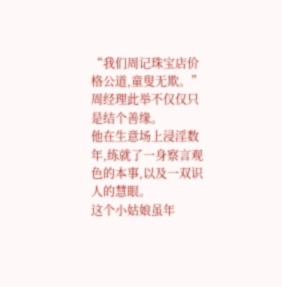“我们周记珠宝店价格公道,童叟无欺。”
周经理此举不仅仅只是结个善缘。
他在生意场上浸淫数年,练就了一身察言观色的本事,以及一双识人的慧眼。
这个小姑娘虽年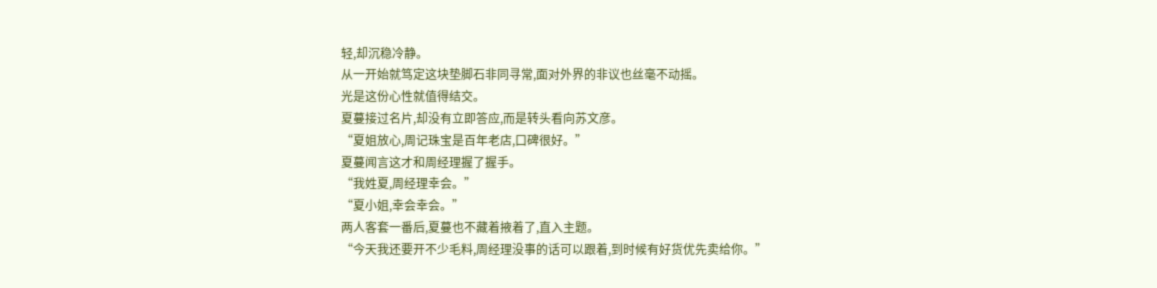轻,却沉稳冷静。
从一开始就笃定这块垫脚石非同寻常,面对外界的非议也丝毫不动摇。
光是这份心性就值得结交。
夏蔓接过名片,却没有立即答应,而是转头看向苏文彦。
“夏姐放心,周记珠宝是百年老店,口碑很好。”
夏蔓闻言这才和周经理握了握手。
“我姓夏,周经理幸会。”
“夏小姐,幸会幸会。”
两人客套一番后,夏蔓也不藏着掖着了,直入主题。
“今天我还要开不少毛料,周经理没事的话可以跟着,到时候有好货优先卖给你。”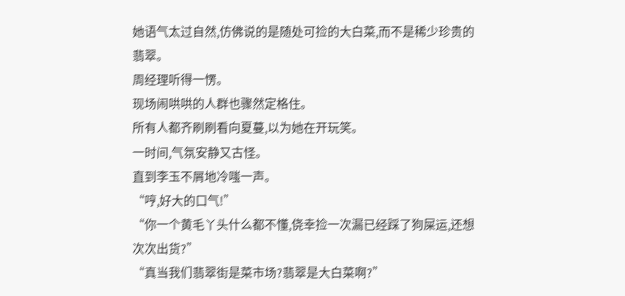她语气太过自然,仿佛说的是随处可捡的大白菜,而不是稀少珍贵的翡翠。
周经理听得一愣。
现场闹哄哄的人群也骤然定格住。
所有人都齐刷刷看向夏蔓,以为她在开玩笑。
一时间,气氛安静又古怪。
直到李玉不屑地冷嗤一声。
“哼,好大的口气!”
“你一个黄毛丫头什么都不懂,侥幸捡一次漏已经踩了狗屎运,还想次次出货?”
“真当我们翡翠街是菜市场?翡翠是大白菜啊?”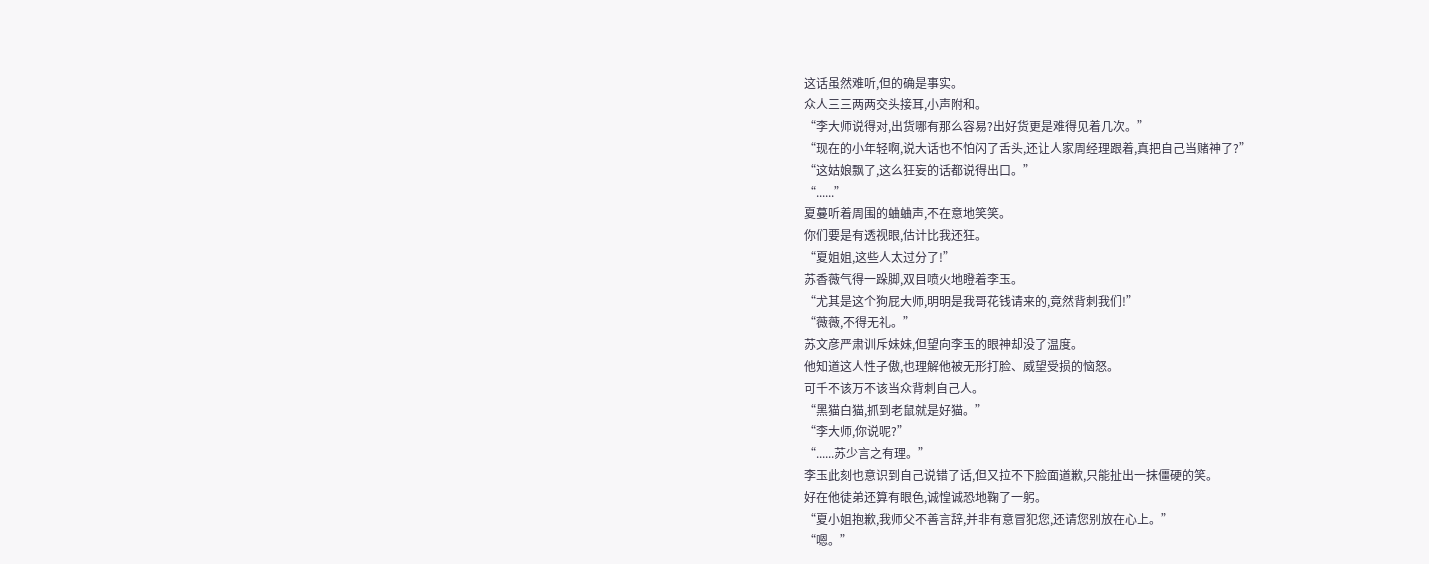这话虽然难听,但的确是事实。
众人三三两两交头接耳,小声附和。
“李大师说得对,出货哪有那么容易?出好货更是难得见着几次。”
“现在的小年轻啊,说大话也不怕闪了舌头,还让人家周经理跟着,真把自己当赌神了?”
“这姑娘飘了,这么狂妄的话都说得出口。”
“......”
夏蔓听着周围的蛐蛐声,不在意地笑笑。
你们要是有透视眼,估计比我还狂。
“夏姐姐,这些人太过分了!”
苏香薇气得一跺脚,双目喷火地瞪着李玉。
“尤其是这个狗屁大师,明明是我哥花钱请来的,竟然背刺我们!”
“薇薇,不得无礼。”
苏文彦严肃训斥妹妹,但望向李玉的眼神却没了温度。
他知道这人性子傲,也理解他被无形打脸、威望受损的恼怒。
可千不该万不该当众背刺自己人。
“黑猫白猫,抓到老鼠就是好猫。”
“李大师,你说呢?”
“......苏少言之有理。”
李玉此刻也意识到自己说错了话,但又拉不下脸面道歉,只能扯出一抹僵硬的笑。
好在他徒弟还算有眼色,诚惶诚恐地鞠了一躬。
“夏小姐抱歉,我师父不善言辞,并非有意冒犯您,还请您别放在心上。”
“嗯。”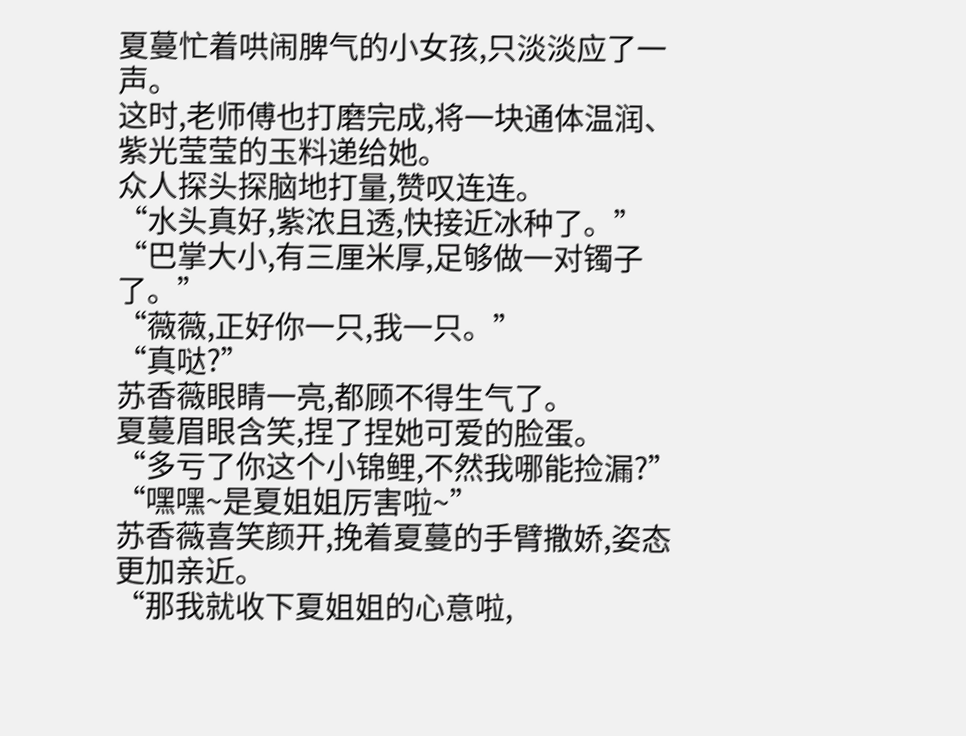夏蔓忙着哄闹脾气的小女孩,只淡淡应了一声。
这时,老师傅也打磨完成,将一块通体温润、紫光莹莹的玉料递给她。
众人探头探脑地打量,赞叹连连。
“水头真好,紫浓且透,快接近冰种了。”
“巴掌大小,有三厘米厚,足够做一对镯子了。”
“薇薇,正好你一只,我一只。”
“真哒?”
苏香薇眼睛一亮,都顾不得生气了。
夏蔓眉眼含笑,捏了捏她可爱的脸蛋。
“多亏了你这个小锦鲤,不然我哪能捡漏?”
“嘿嘿~是夏姐姐厉害啦~”
苏香薇喜笑颜开,挽着夏蔓的手臂撒娇,姿态更加亲近。
“那我就收下夏姐姐的心意啦,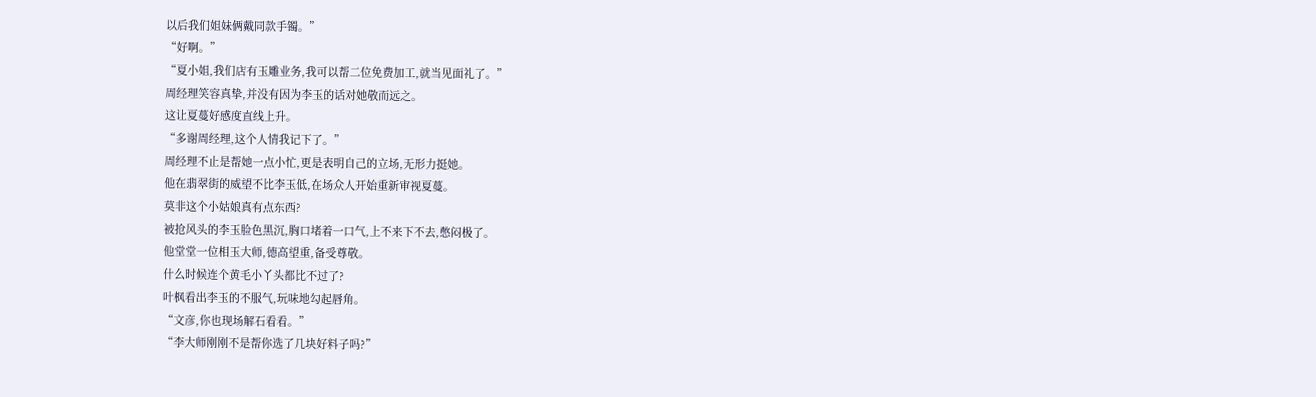以后我们姐妹俩戴同款手镯。”
“好啊。”
“夏小姐,我们店有玉雕业务,我可以帮二位免费加工,就当见面礼了。”
周经理笑容真挚,并没有因为李玉的话对她敬而远之。
这让夏蔓好感度直线上升。
“多谢周经理,这个人情我记下了。”
周经理不止是帮她一点小忙,更是表明自己的立场,无形力挺她。
他在翡翠街的威望不比李玉低,在场众人开始重新审视夏蔓。
莫非这个小姑娘真有点东西?
被抢风头的李玉脸色黑沉,胸口堵着一口气,上不来下不去,憋闷极了。
他堂堂一位相玉大师,德高望重,备受尊敬。
什么时候连个黄毛小丫头都比不过了?
叶枫看出李玉的不服气,玩味地勾起唇角。
“文彦,你也现场解石看看。”
“李大师刚刚不是帮你选了几块好料子吗?”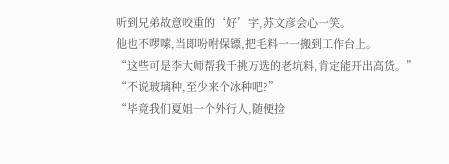听到兄弟故意咬重的‘好’字,苏文彦会心一笑。
他也不啰嗦,当即吩咐保镖,把毛料一一搬到工作台上。
“这些可是李大师帮我千挑万选的老坑料,肯定能开出高货。”
“不说玻璃种,至少来个冰种吧?”
“毕竟我们夏姐一个外行人,随便捡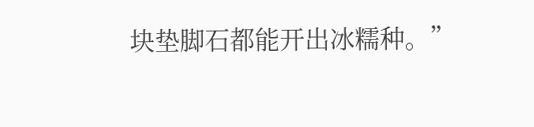块垫脚石都能开出冰糯种。”